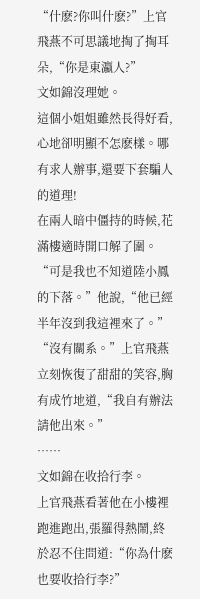“什麽?你叫什麽?”上官飛燕不可思議地掏了掏耳朵,“你是東瀛人?”
文如錦沒理她。
這個小姐姐雖然長得好看,心地卻明顯不怎麽樣。哪有求人辦事,還要下套騙人的道理!
在兩人暗中僵持的時候,花滿樓適時開口解了圍。
“可是我也不知道陸小鳳的下落。”他說,“他已經半年沒到我這裡來了。”
“沒有關系。”上官飛燕立刻恢復了甜甜的笑容,胸有成竹地道,“我自有辦法請他出來。”
……
文如錦在收拾行李。
上官飛燕看著他在小樓裡跑進跑出,張羅得熱鬧,終於忍不住問道:“你為什麽也要收拾行李?”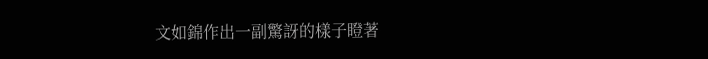文如錦作出一副驚訝的樣子瞪著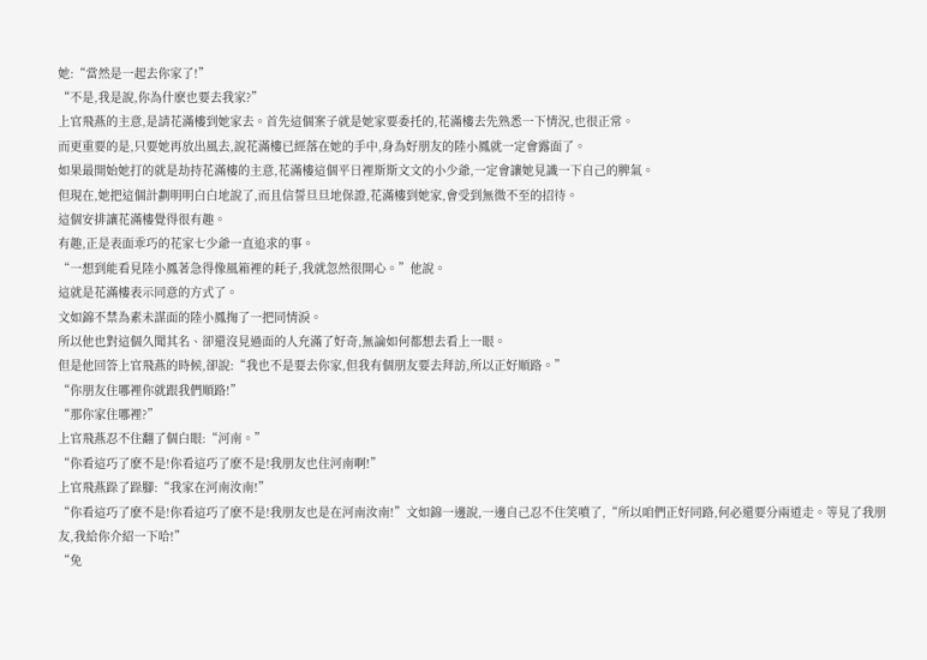她:“當然是一起去你家了!”
“不是,我是說,你為什麽也要去我家?”
上官飛燕的主意,是請花滿樓到她家去。首先這個案子就是她家要委托的,花滿樓去先熟悉一下情況,也很正常。
而更重要的是,只要她再放出風去,說花滿樓已經落在她的手中,身為好朋友的陸小鳳就一定會露面了。
如果最開始她打的就是劫持花滿樓的主意,花滿樓這個平日裡斯斯文文的小少爺,一定會讓她見識一下自己的脾氣。
但現在,她把這個計劃明明白白地說了,而且信誓旦旦地保證,花滿樓到她家,會受到無微不至的招待。
這個安排讓花滿樓覺得很有趣。
有趣,正是表面乖巧的花家七少爺一直追求的事。
“一想到能看見陸小鳳著急得像風箱裡的耗子,我就忽然很開心。”他說。
這就是花滿樓表示同意的方式了。
文如錦不禁為素未謀面的陸小鳳掬了一把同情淚。
所以他也對這個久聞其名、卻還沒見過面的人充滿了好奇,無論如何都想去看上一眼。
但是他回答上官飛燕的時候,卻說:“我也不是要去你家,但我有個朋友要去拜訪,所以正好順路。”
“你朋友住哪裡你就跟我們順路!”
“那你家住哪裡?”
上官飛燕忍不住翻了個白眼:“河南。”
“你看這巧了麽不是!你看這巧了麽不是!我朋友也住河南啊!”
上官飛燕跺了跺腳:“我家在河南汝南!”
“你看這巧了麽不是!你看這巧了麽不是!我朋友也是在河南汝南!”文如錦一邊說,一邊自己忍不住笑噴了,“所以咱們正好同路,何必還要分兩道走。等見了我朋友,我給你介紹一下哈!”
“免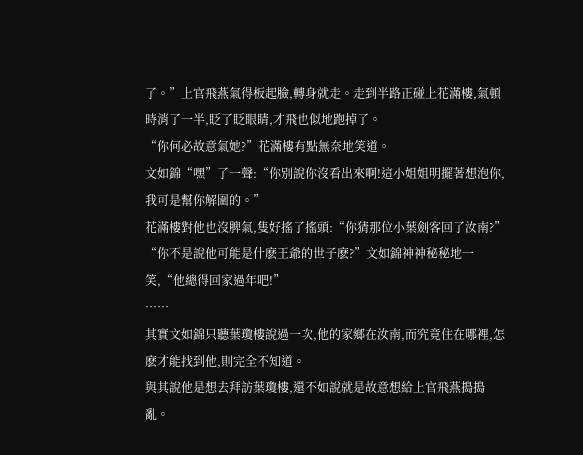了。”上官飛燕氣得板起臉,轉身就走。走到半路正碰上花滿樓,氣頓時消了一半,眨了眨眼睛,才飛也似地跑掉了。
“你何必故意氣她?”花滿樓有點無奈地笑道。
文如錦“嘿”了一聲:“你別說你沒看出來啊!這小姐姐明擺著想泡你,我可是幫你解圍的。”
花滿樓對他也沒脾氣,隻好搖了搖頭:“你猜那位小葉劍客回了汝南?”
“你不是說他可能是什麽王爺的世子麽?”文如錦神神秘秘地一笑,“他總得回家過年吧!”
……
其實文如錦只聽葉瓊樓說過一次,他的家鄉在汝南,而究竟住在哪裡,怎麽才能找到他,則完全不知道。
與其說他是想去拜訪葉瓊樓,還不如說就是故意想給上官飛燕搗搗亂。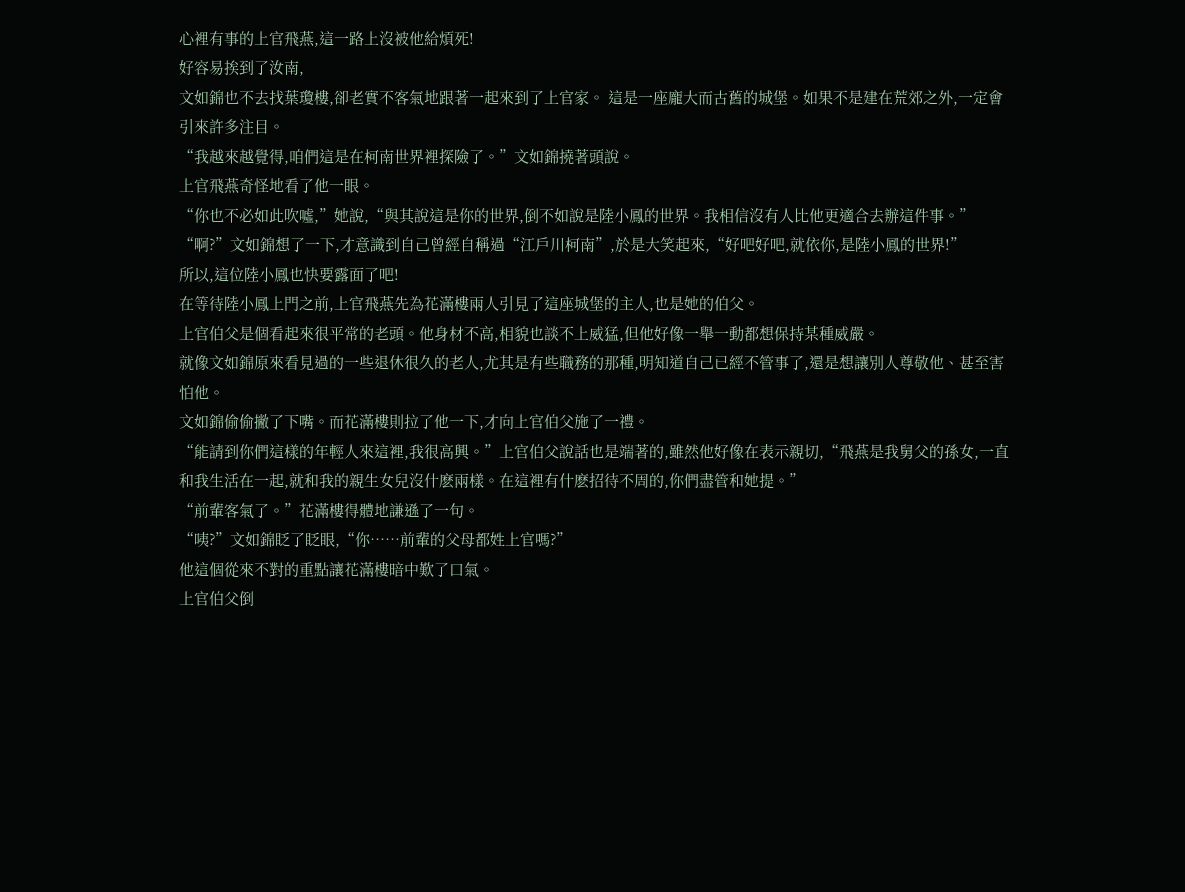心裡有事的上官飛燕,這一路上沒被他給煩死!
好容易挨到了汝南,
文如錦也不去找葉瓊樓,卻老實不客氣地跟著一起來到了上官家。 這是一座龐大而古舊的城堡。如果不是建在荒郊之外,一定會引來許多注目。
“我越來越覺得,咱們這是在柯南世界裡探險了。”文如錦撓著頭說。
上官飛燕奇怪地看了他一眼。
“你也不必如此吹噓,”她說,“與其說這是你的世界,倒不如說是陸小鳳的世界。我相信沒有人比他更適合去辦這件事。”
“啊?”文如錦想了一下,才意識到自己曾經自稱過“江戶川柯南”,於是大笑起來,“好吧好吧,就依你,是陸小鳳的世界!”
所以,這位陸小鳳也快要露面了吧!
在等待陸小鳳上門之前,上官飛燕先為花滿樓兩人引見了這座城堡的主人,也是她的伯父。
上官伯父是個看起來很平常的老頭。他身材不高,相貌也談不上威猛,但他好像一舉一動都想保持某種威嚴。
就像文如錦原來看見過的一些退休很久的老人,尤其是有些職務的那種,明知道自己已經不管事了,還是想讓別人尊敬他、甚至害怕他。
文如錦偷偷撇了下嘴。而花滿樓則拉了他一下,才向上官伯父施了一禮。
“能請到你們這樣的年輕人來這裡,我很高興。”上官伯父說話也是端著的,雖然他好像在表示親切,“飛燕是我舅父的孫女,一直和我生活在一起,就和我的親生女兒沒什麽兩樣。在這裡有什麽招待不周的,你們盡管和她提。”
“前輩客氣了。”花滿樓得體地謙遜了一句。
“咦?”文如錦眨了眨眼,“你……前輩的父母都姓上官嗎?”
他這個從來不對的重點讓花滿樓暗中歎了口氣。
上官伯父倒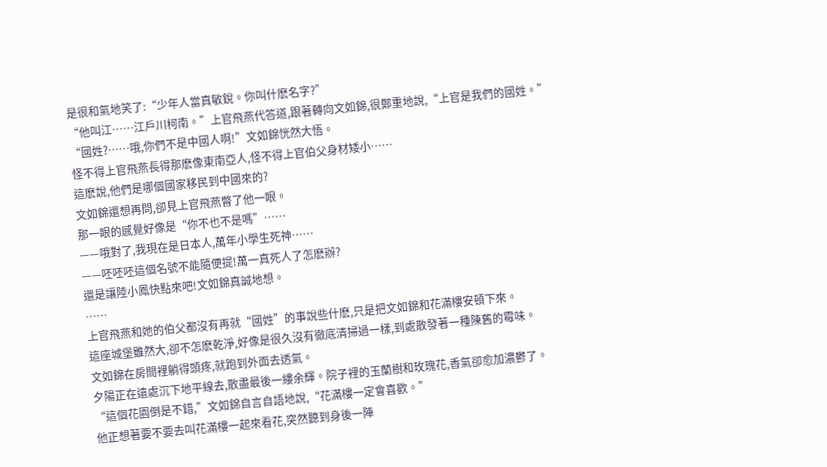是很和氣地笑了:“少年人當真敏銳。你叫什麽名字?”
“他叫江……江戶川柯南。”上官飛燕代答道,跟著轉向文如錦,很鄭重地說,“上官是我們的國姓。”
“國姓?……哦,你們不是中國人啊!”文如錦恍然大悟。
怪不得上官飛燕長得那麽像東南亞人,怪不得上官伯父身材矮小……
這麽說,他們是哪個國家移民到中國來的?
文如錦還想再問,卻見上官飛燕瞥了他一眼。
那一眼的感覺好像是“你不也不是嗎”……
——哦對了,我現在是日本人,萬年小學生死神……
——呸呸呸這個名號不能隨便提!萬一真死人了怎麽辦?
還是讓陸小鳳快點來吧!文如錦真誠地想。
……
上官飛燕和她的伯父都沒有再就“國姓”的事說些什麽,只是把文如錦和花滿樓安頓下來。
這座城堡雖然大,卻不怎麽乾淨,好像是很久沒有徹底清掃過一樣,到處散發著一種陳舊的霉味。
文如錦在房間裡躺得頭疼,就跑到外面去透氣。
夕陽正在遠處沉下地平線去,散盡最後一縷余輝。院子裡的玉蘭樹和玫瑰花,香氣卻愈加濃鬱了。
“這個花園倒是不錯,”文如錦自言自語地說,“花滿樓一定會喜歡。”
他正想著要不要去叫花滿樓一起來看花,突然聽到身後一陣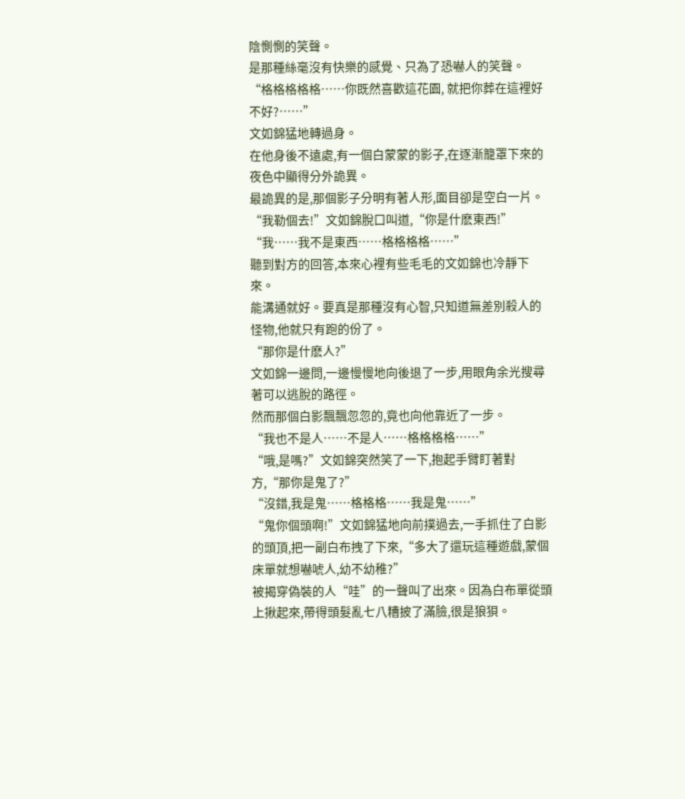陰惻惻的笑聲。
是那種絲毫沒有快樂的感覺、只為了恐嚇人的笑聲。
“格格格格格……你既然喜歡這花園, 就把你葬在這裡好不好?……”
文如錦猛地轉過身。
在他身後不遠處,有一個白蒙蒙的影子,在逐漸籠罩下來的夜色中顯得分外詭異。
最詭異的是,那個影子分明有著人形,面目卻是空白一片。
“我勒個去!”文如錦脫口叫道,“你是什麽東西!”
“我……我不是東西……格格格格……”
聽到對方的回答,本來心裡有些毛毛的文如錦也冷靜下來。
能溝通就好。要真是那種沒有心智,只知道無差別殺人的怪物,他就只有跑的份了。
“那你是什麽人?”
文如錦一邊問,一邊慢慢地向後退了一步,用眼角余光搜尋著可以逃脫的路徑。
然而那個白影飄飄忽忽的,竟也向他靠近了一步。
“我也不是人……不是人……格格格格……”
“哦,是嗎?”文如錦突然笑了一下,抱起手臂盯著對方,“那你是鬼了?”
“沒錯,我是鬼……格格格……我是鬼……”
“鬼你個頭啊!”文如錦猛地向前撲過去,一手抓住了白影的頭頂,把一副白布拽了下來,“多大了還玩這種遊戲,蒙個床單就想嚇唬人,幼不幼稚?”
被揭穿偽裝的人“哇”的一聲叫了出來。因為白布單從頭上揪起來,帶得頭髮亂七八糟披了滿臉,很是狼狽。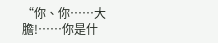“你、你……大膽!……你是什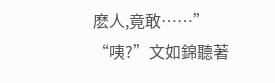麽人,竟敢……”
“咦?”文如錦聽著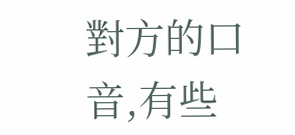對方的口音,有些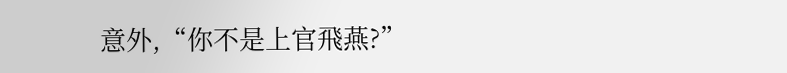意外,“你不是上官飛燕?”